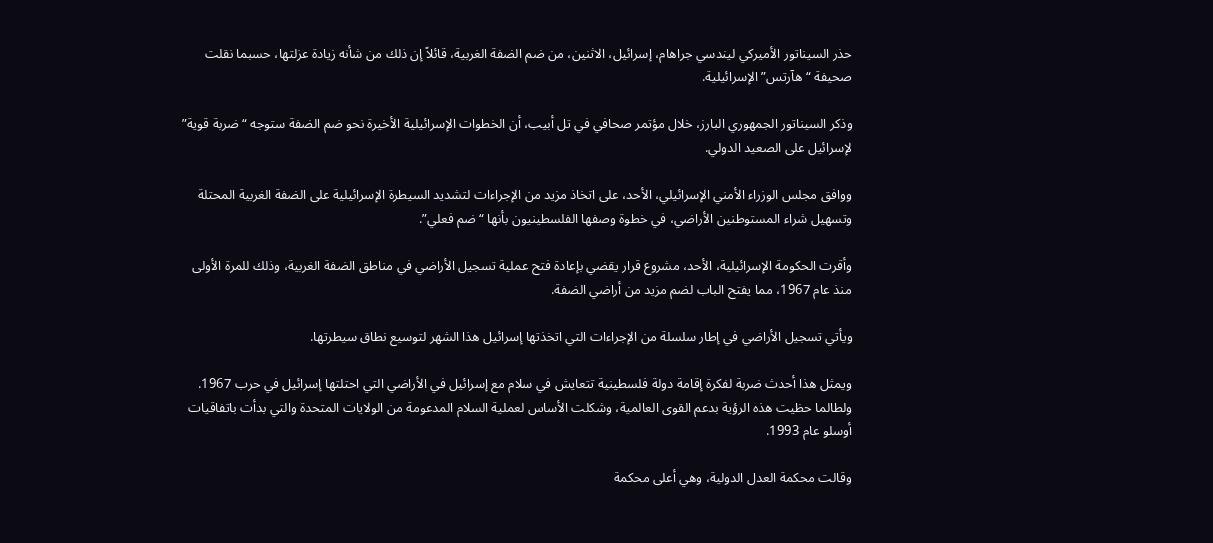حذر السيناتور الأميركي ليندسي جراهام، إسرائيل، الاثنين، من ضم الضفة الغربية، قائلاً إن ذلك من شأنه زيادة عزلتها، حسبما نقلت صحيفة “هآرتس” الإسرائيلية.

وذكر السيناتور الجمهوري البارز، خلال مؤتمر صحافي في تل أبيب، أن الخطوات الإسرائيلية الأخيرة نحو ضم الضفة ستوجه “ضربة قوية” لإسرائيل على الصعيد الدولي.

ووافق مجلس الوزراء الأمني الإسرائيلي، الأحد، على اتخاذ مزيد من الإجراءات لتشديد السيطرة الإسرائيلية على الضفة الغربية المحتلة وتسهيل شراء المستوطنين الأراضي، في خطوة وصفها الفلسطينيون بأنها “ضم فعلي”.

وأقرت الحكومة الإسرائيلية، الأحد، مشروع قرار يقضي بإعادة فتح عملية تسجيل الأراضي في مناطق الضفة الغربية، وذلك للمرة الأولى منذ عام 1967، مما يفتح الباب لضم مزيد من أراضي الضفة.

ويأتي تسجيل الأراضي في إطار سلسلة من الإجراءات التي اتخذتها إسرائيل هذا الشهر لتوسيع نطاق سيطرتها.

ويمثل هذا أحدث ضربة لفكرة إقامة دولة فلسطينية تتعايش في سلام مع إسرائيل في الأراضي التي احتلتها إسرائيل في حرب 1967. ولطالما حظيت هذه الرؤية بدعم القوى العالمية، وشكلت الأساس لعملية السلام المدعومة من الولايات المتحدة والتي بدأت باتفاقيات أوسلو عام 1993.

وقالت محكمة العدل الدولية، وهي أعلى محكمة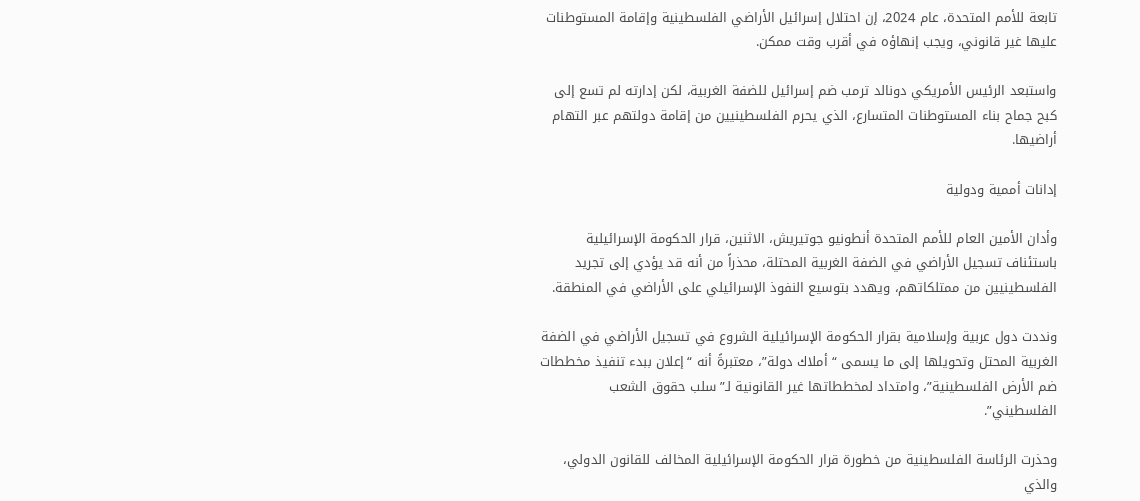تابعة للأمم المتحدة، عام 2024، إن احتلال إسرائيل الأراضي الفلسطينية وإقامة المستوطنات عليها غير قانوني، ويجب إنهاؤه في أقرب وقت ممكن.

واستبعد الرئيس الأمريكي دونالد ترمب ضم إسرائيل للضفة الغربية، لكن إدارته لم تسع إلى كبح جماح بناء المستوطنات المتسارع، الذي يحرم الفلسطينيين من إقامة دولتهم عبر التهام أراضيها.

إدانات أممية ودولية

وأدان الأمين العام للأمم المتحدة أنطونيو جوتيريش، الاثنين، قرار الحكومة الإسرائيلية باستئناف تسجيل الأراضي في الضفة الغربية المحتلة، محذراً من أنه قد يؤدي إلى تجريد الفلسطينيين من ممتلكاتهم، ويهدد بتوسيع النفوذ الإسرائيلي على الأراضي في المنطقة.

ونددت دول عربية وإسلامية بقرار الحكومة الإسرائيلية الشروع في تسجيل الأراضي في الضفة الغربية المحتل وتحويلها إلى ما يسمى “أملاك دولة”، معتبرةً أنه “إعلان ببدء تنفيذ مخططات ضم الأرض الفلسطينية”، وامتداد لمخططاتها غير القانونية لـ”سلب حقوق الشعب الفلسطيني”.

وحذرت الرئاسة الفلسطينية من خطورة قرار الحكومة الإسرائيلية المخالف للقانون الدولي، والذي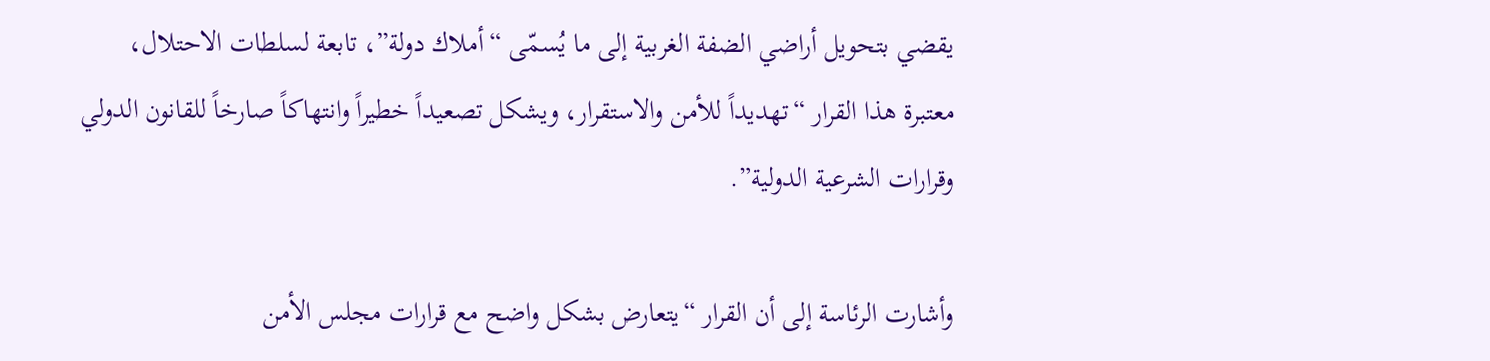يقضي بتحويل أراضي الضفة الغربية إلى ما يُسمّى “أملاك دولة”، تابعة لسلطات الاحتلال، معتبرة هذا القرار “تهديداً للأمن والاستقرار، ويشكل تصعيداً خطيراً وانتهاكاً صارخاً للقانون الدولي وقرارات الشرعية الدولية”.

وأشارت الرئاسة إلى أن القرار “يتعارض بشكل واضح مع قرارات مجلس الأمن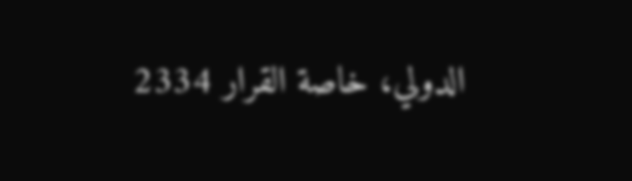الدولي، خاصة القرار 2334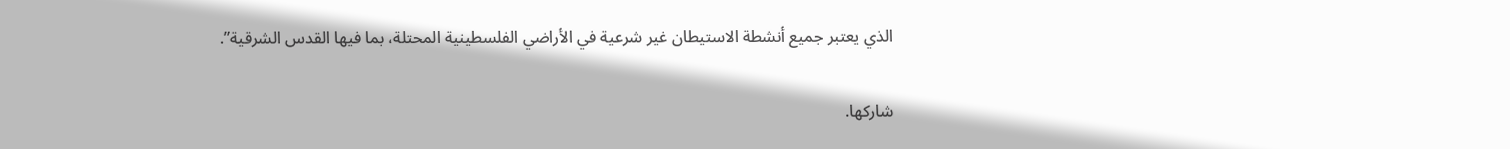الذي يعتبر جميع أنشطة الاستيطان غير شرعية في الأراضي الفلسطينية المحتلة، بما فيها القدس الشرقية”.

شاركها.